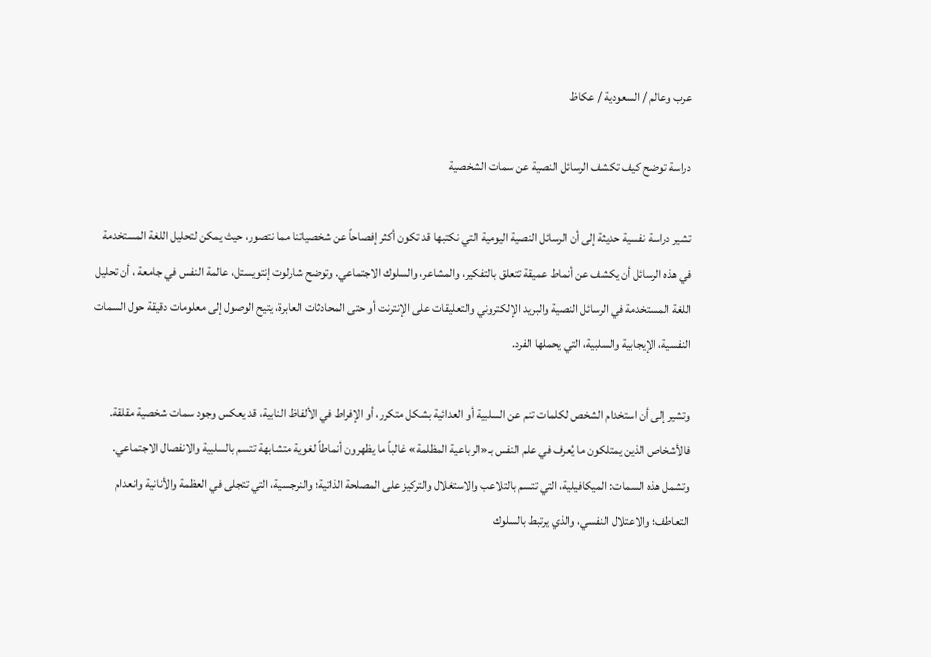عرب وعالم / السعودية / عكاظ

دراسة توضح كيف تكشف الرسائل النصية عن سمات الشخصية

تشير دراسة نفسية حديثة إلى أن الرسائل النصية اليومية التي نكتبها قد تكون أكثر إفصاحاً عن شخصياتنا مما نتصور، حيث يمكن لتحليل اللغة المستخدمة في هذه الرسائل أن يكشف عن أنماط عميقة تتعلق بالتفكير، والمشاعر، والسلوك الاجتماعي. وتوضح شارلوت إنتويستل، عالمة النفس في جامعة ، أن تحليل اللغة المستخدمة في الرسائل النصية والبريد الإلكتروني والتعليقات على الإنترنت أو حتى المحادثات العابرة، يتيح الوصول إلى معلومات دقيقة حول السمات النفسية، الإيجابية والسلبية، التي يحملها الفرد.

وتشير إلى أن استخدام الشخص لكلمات تنم عن السلبية أو العدائية بشكل متكرر، أو الإفراط في الألفاظ النابية، قد يعكس وجود سمات شخصية مقلقة. فالأشخاص الذين يمتلكون ما يُعرف في علم النفس بـ«الرباعية المظلمة» غالباً ما يظهرون أنماطاً لغوية متشابهة تتسم بالسلبية والانفصال الاجتماعي. وتشمل هذه السمات: الميكافيلية، التي تتسم بالتلاعب والاستغلال والتركيز على المصلحة الذاتية؛ والنرجسية، التي تتجلى في العظمة والأنانية وانعدام التعاطف؛ والاعتلال النفسي، والذي يرتبط بالسلوك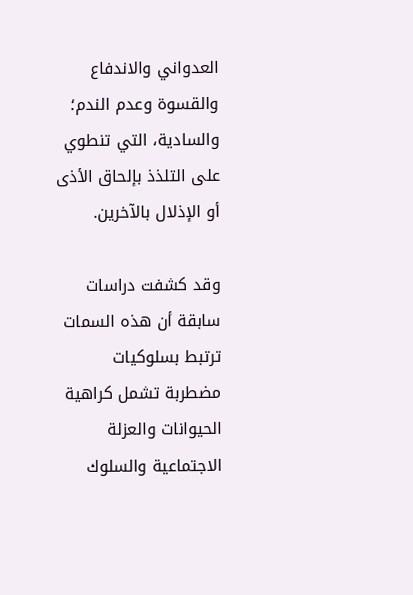العدواني والاندفاع والقسوة وعدم الندم؛ والسادية، التي تنطوي على التلذذ بإلحاق الأذى أو الإذلال بالآخرين.

وقد كشفت دراسات سابقة أن هذه السمات ترتبط بسلوكيات مضطربة تشمل كراهية الحيوانات والعزلة الاجتماعية والسلوك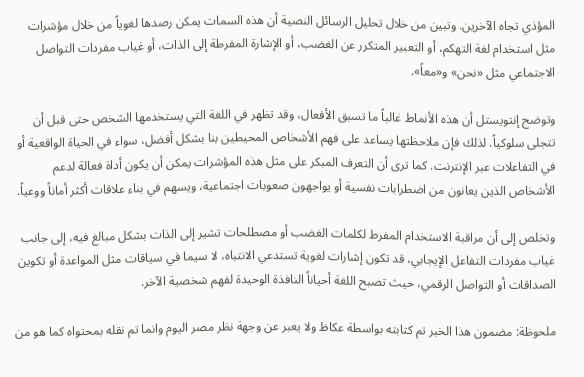المؤذي تجاه الآخرين. وتبين من خلال تحليل الرسائل النصية أن هذه السمات يمكن رصدها لغوياً من خلال مؤشرات مثل استخدام لغة التهكم، أو التعبير المتكرر عن الغضب، أو الإشارة المفرطة إلى الذات، أو غياب مفردات التواصل الاجتماعي مثل «نحن» و«معاً».

وتوضح إنتويستل أن هذه الأنماط غالباً ما تسبق الأفعال، وقد تظهر في اللغة التي يستخدمها الشخص حتى قبل أن تتجلى سلوكياً. لذلك فإن ملاحظتها يساعد على فهم الأشخاص المحيطين بنا بشكل أفضل، سواء في الحياة الواقعية أو في التفاعلات عبر الإنترنت. كما ترى أن التعرف المبكر على مثل هذه المؤشرات يمكن أن يكون أداة فعالة لدعم الأشخاص الذين يعانون من اضطرابات نفسية أو يواجهون صعوبات اجتماعية، ويسهم في بناء علاقات أكثر أماناً ووعياً.

وتخلص إلى أن مراقبة الاستخدام المفرط لكلمات الغضب أو مصطلحات تشير إلى الذات بشكل مبالغ فيه، إلى جانب غياب مفردات التفاعل الإيجابي، قد تكون إشارات لغوية تستدعي الانتباه، لا سيما في سياقات مثل المواعدة أو تكوين الصداقات أو التواصل الرقمي، حيث تصبح اللغة أحياناً النافذة الوحيدة لفهم شخصية الآخر.

ملحوظة: مضمون هذا الخبر تم كتابته بواسطة عكاظ ولا يعبر عن وجهة نظر مصر اليوم وانما تم نقله بمحتواه كما هو من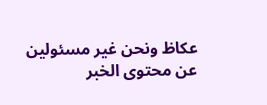عكاظ ونحن غير مسئولين عن محتوى الخبر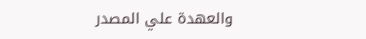والعهدة علي المصدر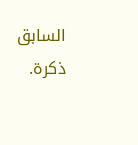السابق ذكرة.